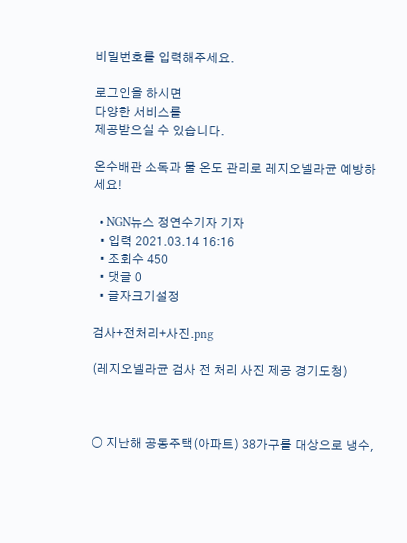비밀번호를 입력해주세요.

로그인을 하시면
다양한 서비스를
제공받으실 수 있습니다.

온수배관 소독과 물 온도 관리로 레지오넬라균 예방하세요!

  • NGN뉴스 정연수기자 기자
  • 입력 2021.03.14 16:16
  • 조회수 450
  • 댓글 0
  • 글자크기설정

검사+전처리+사진.png

(레지오넬라균 검사 전 처리 사진 제공 경기도청)



○ 지난해 공동주택(아파트) 38가구를 대상으로 냉수,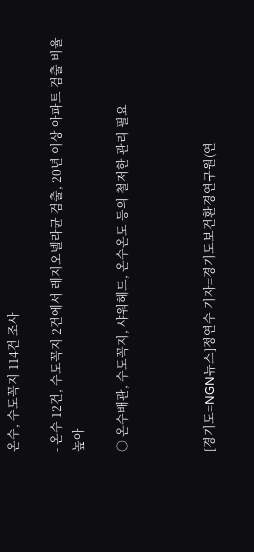온수, 수도꼭지 114건 조사

- 온수 12건, 수도꼭지 2건에서 레지오넬라균 검출, 20년 이상 아파트 검출 비율 높아

○ 온수배관, 수도꼭지, 샤워헤드, 온수온도 등의 철저한 관리 필요



[경기도=NGN뉴스]정연수 기자=경기도보건환경연구원(연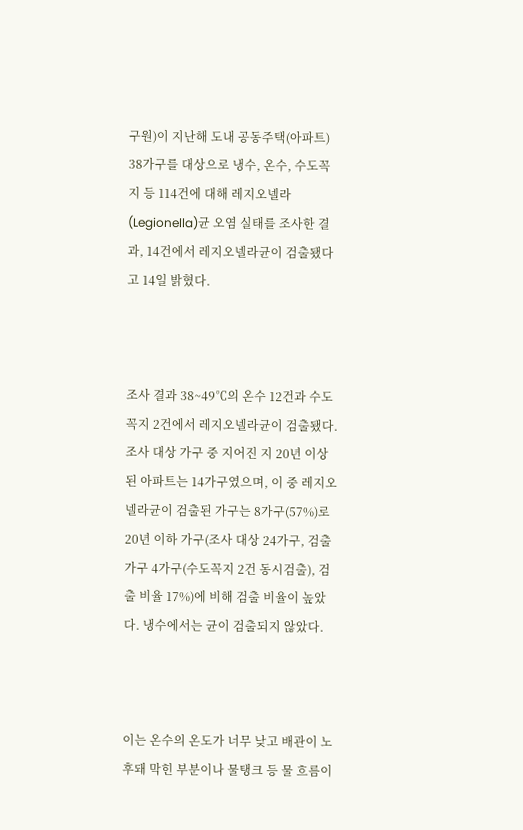구원)이 지난해 도내 공동주택(아파트) 38가구를 대상으로 냉수, 온수, 수도꼭지 등 114건에 대해 레지오넬라(Legionella)균 오염 실태를 조사한 결과, 14건에서 레지오넬라균이 검출됐다고 14일 밝혔다.



조사 결과 38~49℃의 온수 12건과 수도꼭지 2건에서 레지오넬라균이 검출됐다. 조사 대상 가구 중 지어진 지 20년 이상 된 아파트는 14가구였으며, 이 중 레지오넬라균이 검출된 가구는 8가구(57%)로 20년 이하 가구(조사 대상 24가구, 검출 가구 4가구(수도꼭지 2건 동시검출), 검출 비율 17%)에 비해 검출 비율이 높았다. 냉수에서는 균이 검출되지 않았다.



이는 온수의 온도가 너무 낮고 배관이 노후돼 막힌 부분이나 물탱크 등 물 흐름이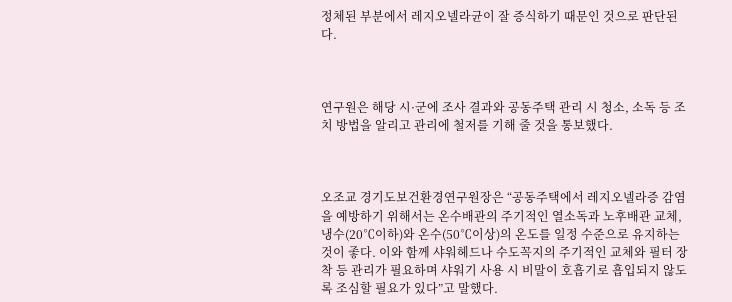정체된 부분에서 레지오넬라균이 잘 증식하기 때문인 것으로 판단된다.



연구원은 해당 시·군에 조사 결과와 공동주택 관리 시 청소, 소독 등 조치 방법을 알리고 관리에 철저를 기해 줄 것을 통보했다.



오조교 경기도보건환경연구원장은 “공동주택에서 레지오넬라증 감염을 예방하기 위해서는 온수배관의 주기적인 열소독과 노후배관 교체, 냉수(20℃이하)와 온수(50℃이상)의 온도를 일정 수준으로 유지하는 것이 좋다. 이와 함께 샤워헤드나 수도꼭지의 주기적인 교체와 필터 장착 등 관리가 필요하며 샤워기 사용 시 비말이 호흡기로 흡입되지 않도록 조심할 필요가 있다”고 말했다.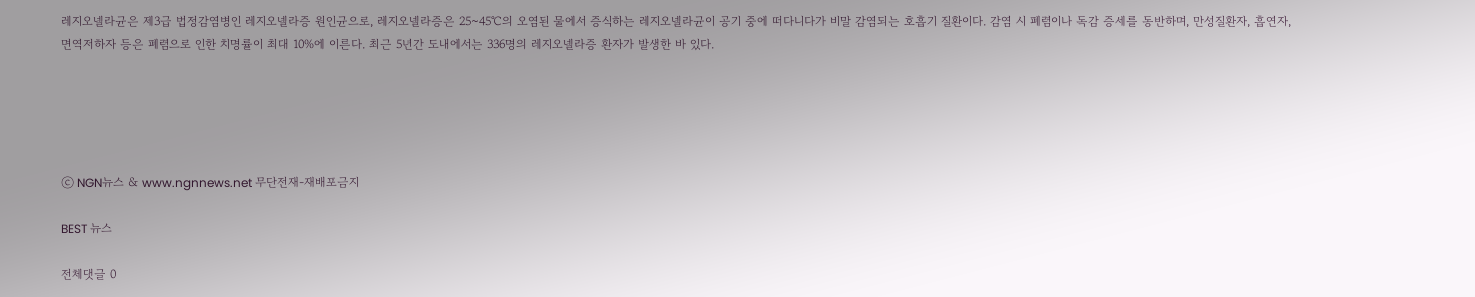레지오넬라균은 제3급 법정감염병인 레지오넬라증 원인균으로, 레지오넬라증은 25~45℃의 오염된 물에서 증식하는 레지오넬라균이 공기 중에 떠다니다가 비말 감염되는 호흡기 질환이다. 감염 시 폐렴이나 독감 증세를 동반하며, 만성질환자, 흡연자, 면역저하자 등은 폐렴으로 인한 치명률이 최대 10%에 이른다. 최근 5년간 도내에서는 336명의 레지오넬라증 환자가 발생한 바 있다.





ⓒ NGN뉴스 & www.ngnnews.net 무단전재-재배포금지

BEST 뉴스

전체댓글 0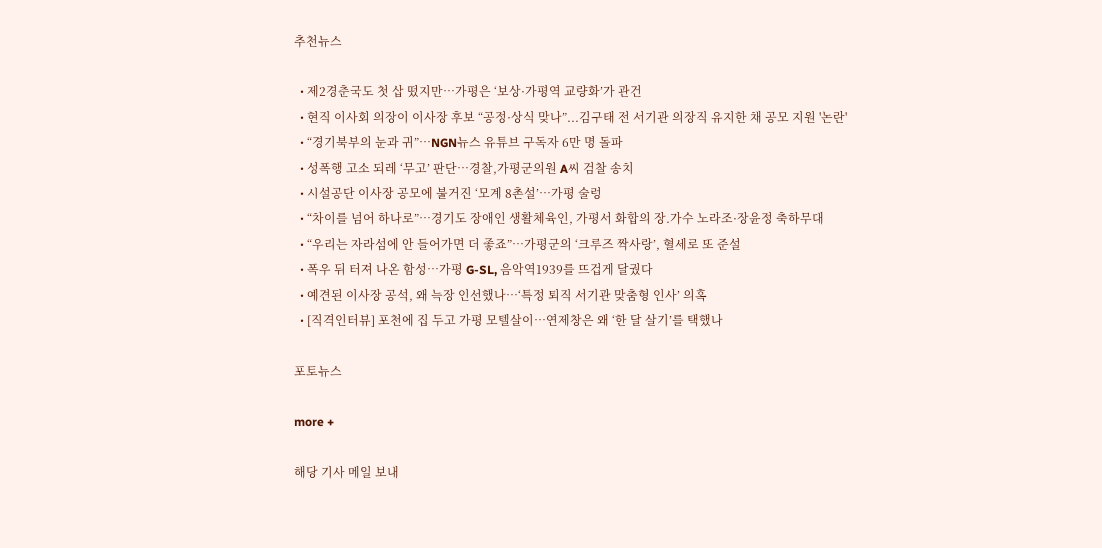추천뉴스

  • 제2경춘국도 첫 삽 떴지만…가평은 ‘보상·가평역 교량화’가 관건
  • 현직 이사회 의장이 이사장 후보 “공정·상식 맞나”...김구태 전 서기관 의장직 유지한 채 공모 지원 '논란'
  • “경기북부의 눈과 귀”…NGN뉴스 유튜브 구독자 6만 명 돌파
  • 성폭행 고소 되레 ‘무고’ 판단…경찰,가평군의원 A씨 검찰 송치
  • 시설공단 이사장 공모에 불거진 ‘모계 8촌설’…가평 술렁
  • “차이를 넘어 하나로”…경기도 장애인 생활체육인, 가평서 화합의 장.가수 노라조·장윤정 축하무대
  • “우리는 자라섬에 안 들어가면 더 좋죠”…가평군의 ‘크루즈 짝사랑’, 혈세로 또 준설
  • 폭우 뒤 터져 나온 함성…가평 G-SL, 음악역1939를 뜨겁게 달궜다
  • 예견된 이사장 공석, 왜 늑장 인선했나…‘특정 퇴직 서기관 맞춤형 인사’ 의혹
  • [직격인터뷰] 포천에 집 두고 가평 모텔살이…연제창은 왜 ‘한 달 살기’를 택했나

포토뉴스

more +

해당 기사 메일 보내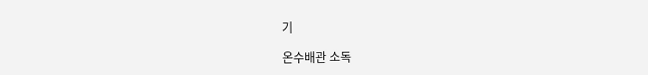기

온수배관 소독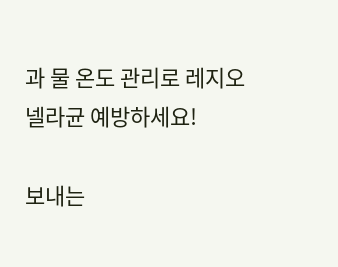과 물 온도 관리로 레지오넬라균 예방하세요!

보내는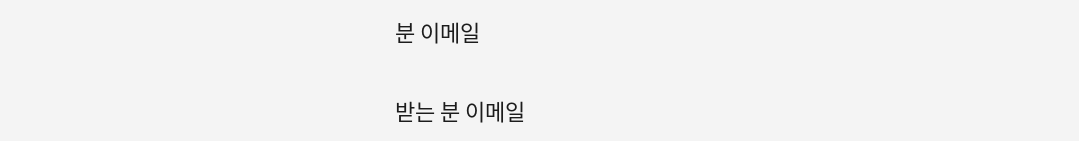분 이메일

받는 분 이메일